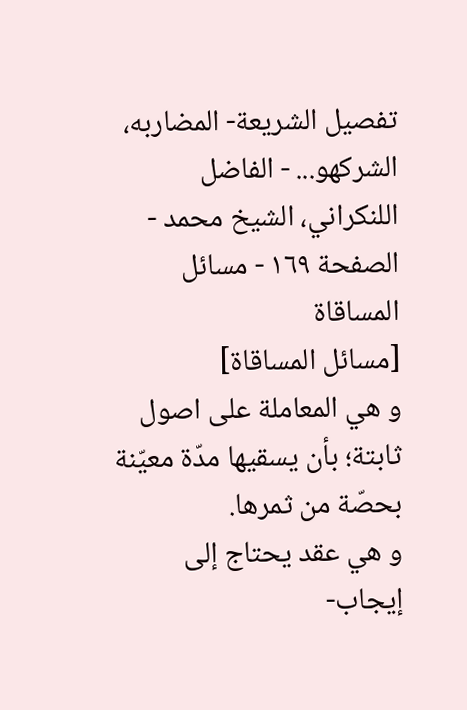تفصيل الشريعة- المضاربه، الشركهو... - الفاضل اللنكراني، الشيخ محمد - الصفحة ١٦٩ - مسائل المساقاة
[مسائل المساقاة]
و هي المعاملة على اصول ثابتة؛ بأن يسقيها مدّة معيّنة بحصّة من ثمرها.
و هي عقد يحتاج إلى إيجاب-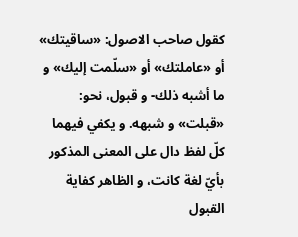كقول صاحب الاصول: «ساقيتك» أو «عاملتك» أو «سلّمت إليك» و ما أشبه ذلك- و قبول، نحو: «قبلت» و شبهه. و يكفي فيهما كلّ لفظ دال على المعنى المذكور بأيّ لغة كانت، و الظاهر كفاية القبول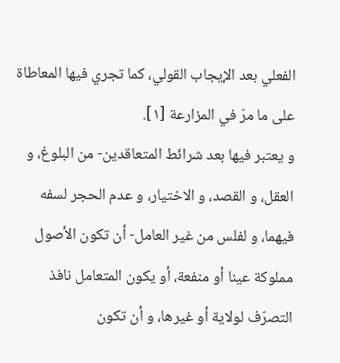الفعلي بعد الإيجاب القولي، كما تجري فيها المعاطاة على ما مرّ في المزارعة [١].
و يعتبر فيها بعد شرائط المتعاقدين- من البلوغ، و العقل، و القصد، و الاختيار، و عدم الحجر لسفه فيهما، و لفلس من غير العامل- أن تكون الأصول مملوكة عينا أو منفعة، أو يكون المتعامل نافذ التصرّف لولاية أو غيرها، و أن تكون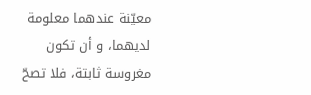معيّنة عندهما معلومة لديهما، و أن تكون مغروسة ثابتة، فلا تصحّ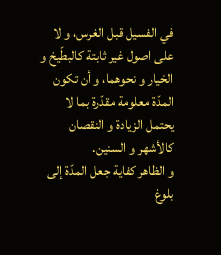في الفسيل قبل الغرس، و لا على اصول غير ثابتة كالبطّيخ و الخيار و نحوهما، و أن تكون المدّة معلومة مقدّرة بما لا يحتمل الزيادة و النقصان كالأشهر و السنين.
و الظاهر كفاية جعل المدّة إلى بلوغ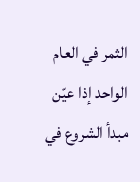الثمر في العام الواحد إذا عيّن مبدأ الشروع في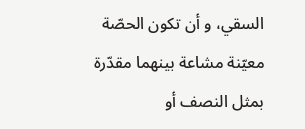السقي، و أن تكون الحصّة معيّنة مشاعة بينهما مقدّرة بمثل النصف أو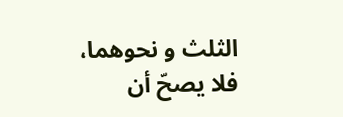الثلث و نحوهما، فلا يصحّ أن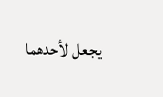يجعل لأحدهما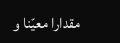مقدارا معيّنا و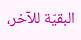البقيّة للآخر،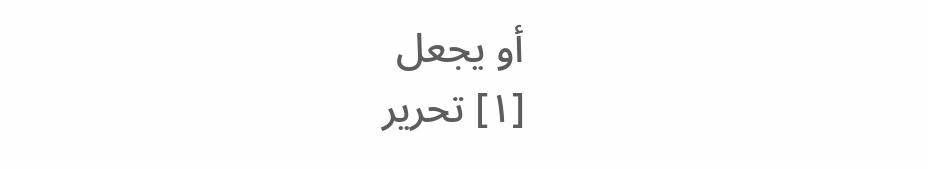أو يجعل
[١] تحرير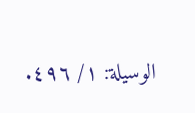الوسيلة: ١/ ٤٩٦.